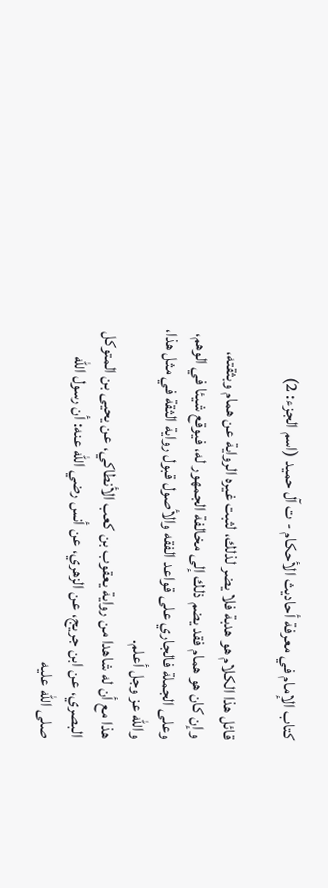كتاب الإمام في معرفة أحاديث الأحكام - ت آل حميد (اسم الجزء: 2)

قائل هذا الكلام هو هدبة فلا يضر لذلك، لثبت غيره الرواية عن همام وبثقته، وإن كان هو همام فقد يضم ذلك إلى مخالفة الجمهور له، فيوقع شيئا في الوهم، وعلى الجملة فالجاري على قواعد الفقه والأصول قبول رواية الثقة في مثل هذا، والله عز وجل أعلم.
هذا مع أن له شاهدا من رواية يعقوب بن كعب الأنطاكي، عن يحيى بن المتوكل البصري، عن ابن جريج، عن الزهري، عن أنس رضي الله عنه: أن رسول الله صلى الله عليه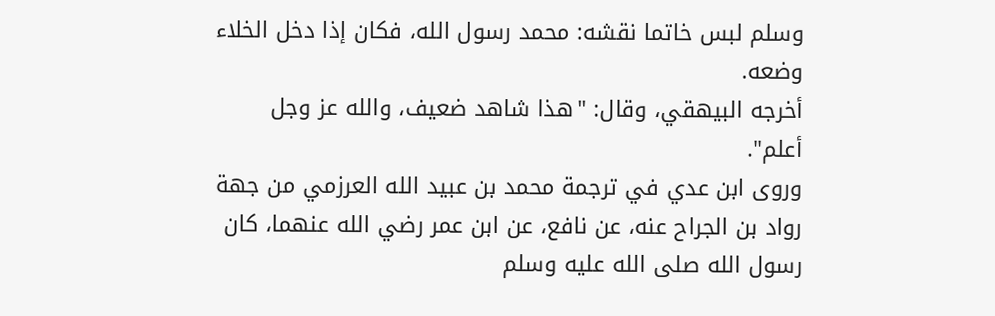وسلم لبس خاتما نقشه: محمد رسول الله، فكان إذا دخل الخلاء وضعه.
أخرجه البيهقي، وقال: "هذا شاهد ضعيف، والله عز وجل أعلم".
وروى ابن عدي في ترجمة محمد بن عبيد الله العرزمي من جهة رواد بن الجراح عنه، عن نافع، عن ابن عمر رضي الله عنهما، كان رسول الله صلى الله عليه وسلم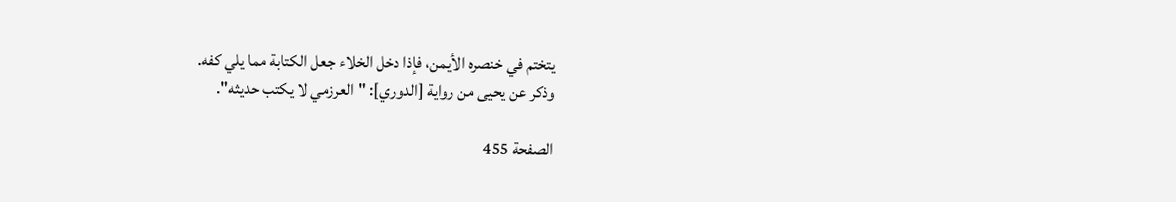يتختم في خنصره الأيمن، فإذا دخل الخلاء جعل الكتابة مما يلي كفه.
وذكر عن يحيى من رواية [الدوري]: "العرزمي لا يكتب حديثه".

الصفحة 455